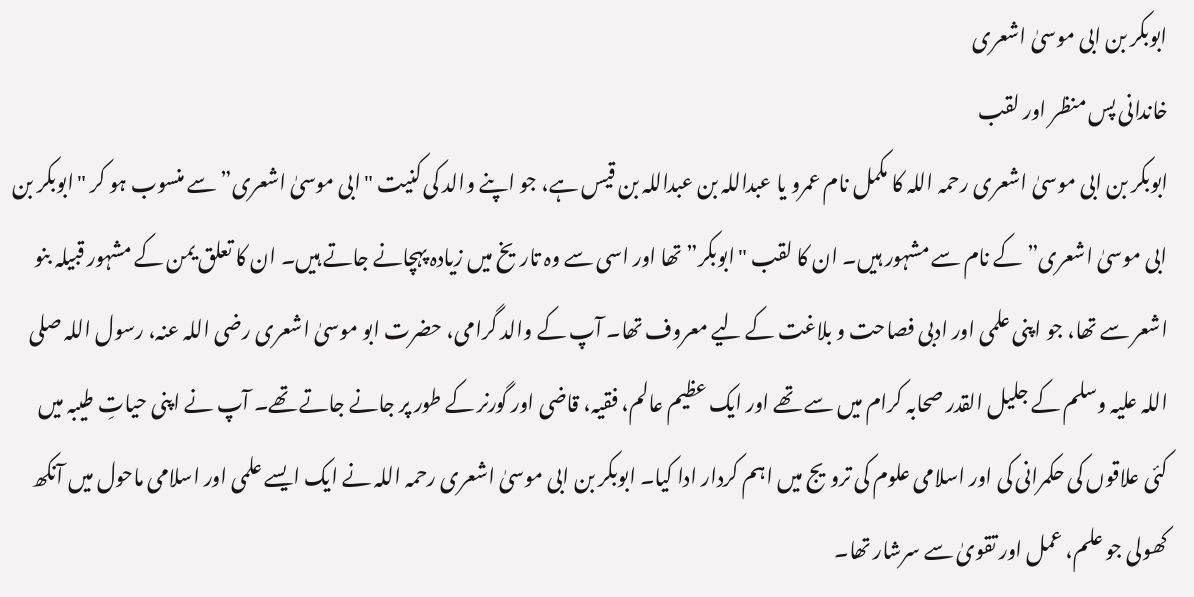ابوبکر بن ابی موسیٰ اشعری
خاندانی پس منظر اور لقب
ابوبکر بن ابی موسیٰ اشعری رحمہ اللہ کا مکمل نام عمرو یا عبداللہ بن عبداللہ بن قیس ہے، جو اپنے والد کی کنیت "ابی موسیٰ اشعری” سے منسوب ہو کر "ابوبکر بن ابی موسیٰ اشعری” کے نام سے مشہور ہیں۔ ان کا لقب "ابوبکر” تھا اور اسی سے وہ تاریخ میں زیادہ پہچانے جاتے ہیں۔ ان کا تعلق یمن کے مشہور قبیلہ بنو اشعر سے تھا، جو اپنی علمی اور ادبی فصاحت و بلاغت کے لیے معروف تھا۔ آپ کے والد گرامی، حضرت ابو موسیٰ اشعری رضی اللہ عنہ، رسول اللہ صلی اللہ علیہ وسلم کے جلیل القدر صحابہ کرام میں سے تھے اور ایک عظیم عالم، فقیہ، قاضی اور گورنر کے طور پر جانے جاتے تھے۔ آپ نے اپنی حیاتِ طیبہ میں کئی علاقوں کی حکمرانی کی اور اسلامی علوم کی ترویج میں اہم کردار ادا کیا۔ ابوبکر بن ابی موسیٰ اشعری رحمہ اللہ نے ایک ایسے علمی اور اسلامی ماحول میں آنکھ کھولی جو علم، عمل اور تقویٰ سے سرشار تھا۔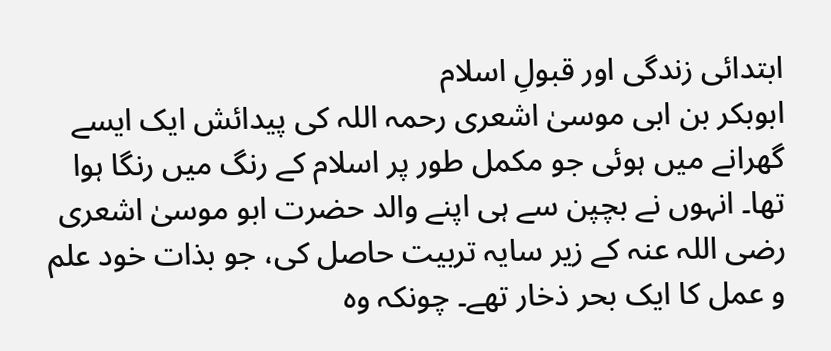ابتدائی زندگی اور قبولِ اسلام
ابوبکر بن ابی موسیٰ اشعری رحمہ اللہ کی پیدائش ایک ایسے گھرانے میں ہوئی جو مکمل طور پر اسلام کے رنگ میں رنگا ہوا تھا۔ انہوں نے بچپن سے ہی اپنے والد حضرت ابو موسیٰ اشعری رضی اللہ عنہ کے زیر سایہ تربیت حاصل کی، جو بذات خود علم و عمل کا ایک بحر ذخار تھے۔ چونکہ وہ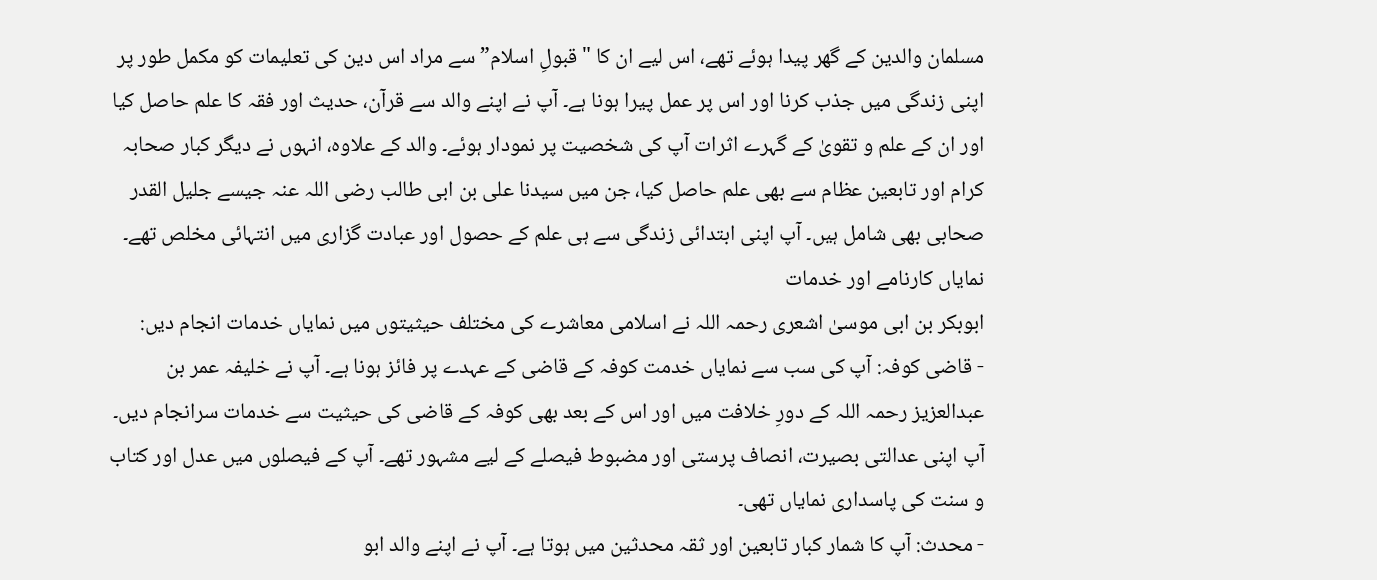مسلمان والدین کے گھر پیدا ہوئے تھے، اس لیے ان کا "قبولِ اسلام” سے مراد اس دین کی تعلیمات کو مکمل طور پر اپنی زندگی میں جذب کرنا اور اس پر عمل پیرا ہونا ہے۔ آپ نے اپنے والد سے قرآن، حدیث اور فقہ کا علم حاصل کیا اور ان کے علم و تقویٰ کے گہرے اثرات آپ کی شخصیت پر نمودار ہوئے۔ والد کے علاوہ، انہوں نے دیگر کبار صحابہ کرام اور تابعین عظام سے بھی علم حاصل کیا، جن میں سیدنا علی بن ابی طالب رضی اللہ عنہ جیسے جلیل القدر صحابی بھی شامل ہیں۔ آپ اپنی ابتدائی زندگی سے ہی علم کے حصول اور عبادت گزاری میں انتہائی مخلص تھے۔
نمایاں کارنامے اور خدمات
ابوبکر بن ابی موسیٰ اشعری رحمہ اللہ نے اسلامی معاشرے کی مختلف حیثیتوں میں نمایاں خدمات انجام دیں:
- قاضی کوفہ: آپ کی سب سے نمایاں خدمت کوفہ کے قاضی کے عہدے پر فائز ہونا ہے۔ آپ نے خلیفہ عمر بن عبدالعزیز رحمہ اللہ کے دورِ خلافت میں اور اس کے بعد بھی کوفہ کے قاضی کی حیثیت سے خدمات سرانجام دیں۔ آپ اپنی عدالتی بصیرت، انصاف پرستی اور مضبوط فیصلے کے لیے مشہور تھے۔ آپ کے فیصلوں میں عدل اور کتاب و سنت کی پاسداری نمایاں تھی۔
- محدث: آپ کا شمار کبار تابعین اور ثقہ محدثین میں ہوتا ہے۔ آپ نے اپنے والد ابو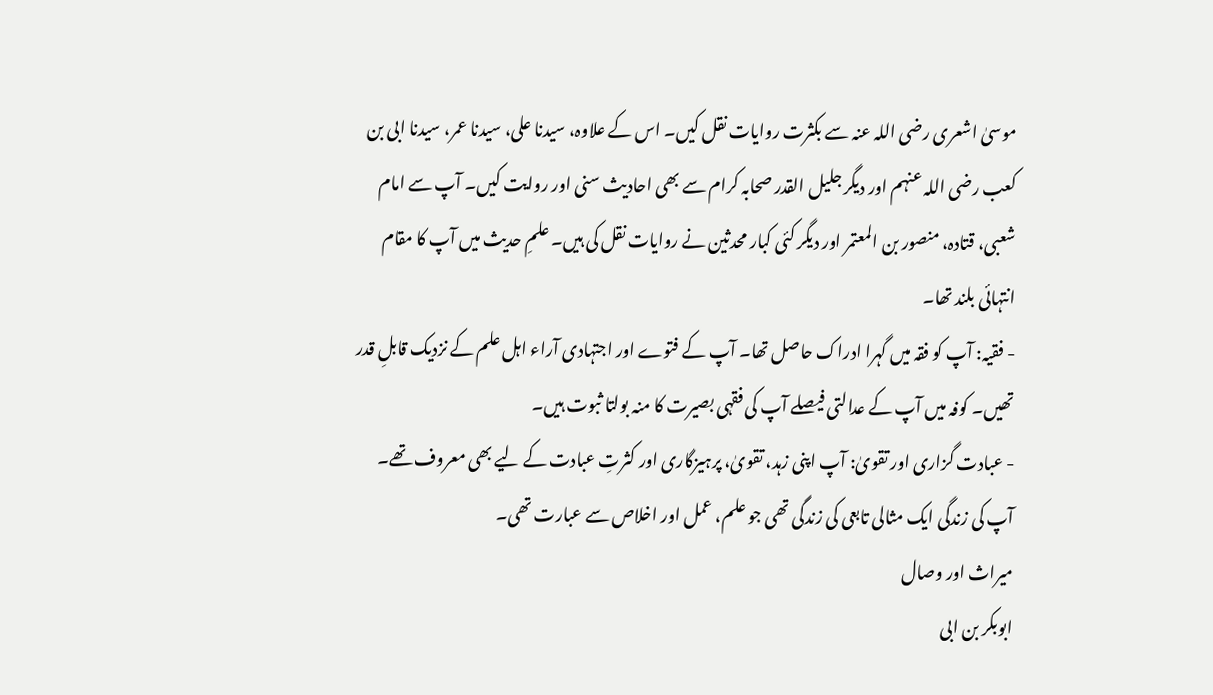موسیٰ اشعری رضی اللہ عنہ سے بکثرت روایات نقل کیں۔ اس کے علاوہ، سیدنا علی، سیدنا عمر، سیدنا ابی بن کعب رضی اللہ عنہم اور دیگر جلیل القدر صحابہ کرام سے بھی احادیث سنی اور روایت کیں۔ آپ سے امام شعبی، قتادہ، منصور بن المعتمر اور دیگر کئی کبار محدثین نے روایات نقل کی ہیں۔ علمِ حدیث میں آپ کا مقام انتہائی بلند تھا۔
- فقیہ: آپ کو فقہ میں گہرا ادراک حاصل تھا۔ آپ کے فتوے اور اجتہادی آراء اہل علم کے نزدیک قابلِ قدر تھیں۔ کوفہ میں آپ کے عدالتی فیصلے آپ کی فقہی بصیرت کا منہ بولتا ثبوت ہیں۔
- عبادت گزاری اور تقویٰ: آپ اپنی زہد، تقویٰ، پرہیزگاری اور کثرتِ عبادت کے لیے بھی معروف تھے۔ آپ کی زندگی ایک مثالی تابعی کی زندگی تھی جو علم، عمل اور اخلاص سے عبارت تھی۔
میراث اور وصال
ابوبکر بن ابی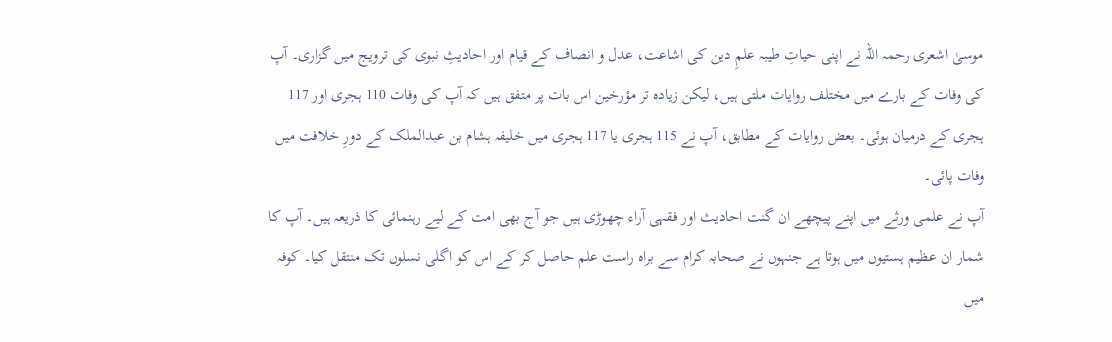موسیٰ اشعری رحمہ اللہ نے اپنی حیاتِ طیبہ علمِ دین کی اشاعت، عدل و انصاف کے قیام اور احادیثِ نبوی کی ترویج میں گزاری۔ آپ کی وفات کے بارے میں مختلف روایات ملتی ہیں، لیکن زیادہ تر مؤرخین اس بات پر متفق ہیں کہ آپ کی وفات 110 ہجری اور 117 ہجری کے درمیان ہوئی۔ بعض روایات کے مطابق، آپ نے 115 ہجری یا 117 ہجری میں خلیفہ ہشام بن عبدالملک کے دورِ خلافت میں وفات پائی۔
آپ نے علمی ورثے میں اپنے پیچھے ان گنت احادیث اور فقہی آراء چھوڑی ہیں جو آج بھی امت کے لیے رہنمائی کا ذریعہ ہیں۔ آپ کا شمار ان عظیم ہستیوں میں ہوتا ہے جنہوں نے صحابہ کرام سے براہ راست علم حاصل کر کے اس کو اگلی نسلوں تک منتقل کیا۔ کوفہ میں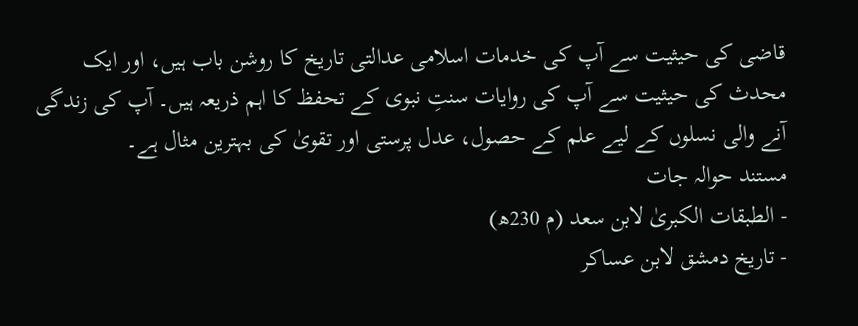قاضی کی حیثیت سے آپ کی خدمات اسلامی عدالتی تاریخ کا روشن باب ہیں، اور ایک محدث کی حیثیت سے آپ کی روایات سنتِ نبوی کے تحفظ کا اہم ذریعہ ہیں۔ آپ کی زندگی آنے والی نسلوں کے لیے علم کے حصول، عدل پرستی اور تقویٰ کی بہترین مثال ہے۔
مستند حوالہ جات
- الطبقات الکبریٰ لابن سعد (م 230ھ)
- تاریخ دمشق لابن عساکر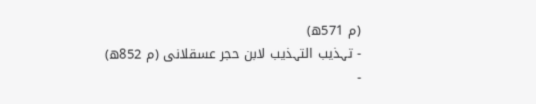(م 571ھ)
- تہذیب التہذیب لابن حجر عسقلانی (م 852ھ)
-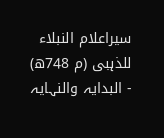سیراعلام النبلاء للذہبی (م 748ھ)
- البدایہ والنہایہ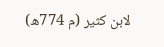لابن کثیر (م 774ھ)